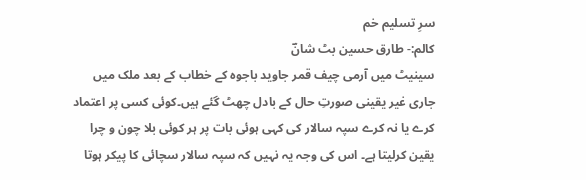سرِ تسلیم خم
کالم:- طارق حسین بٹ شانؔ
سینیٹ میں آرمی چیف قمر جاوید باجوہ کے خطاب کے بعد ملک میں جاری غیر یقینی صورتِ حال کے بادل چھٹ گئے ہیں۔کوئی کسی پر اعتماد کرے یا نہ کرے سپہ سالار کی کہی ہوئی بات پر ہر کوئی بلا چون و چرا یقین کرلیتا ہے۔ اس کی وجہ یہ نہیں کہ سپہ سالار سچائی کا پیکر ہوتا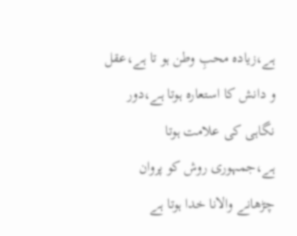ہے،زیادہ محبِ وطن ہو تا ہے،عقل و دانش کا استعارہ ہوتا ہے،دور نگاہی کی علامت ہوتا ہے،جمہوری روش کو پروان چڑھانے والانا خدا ہوتا ہے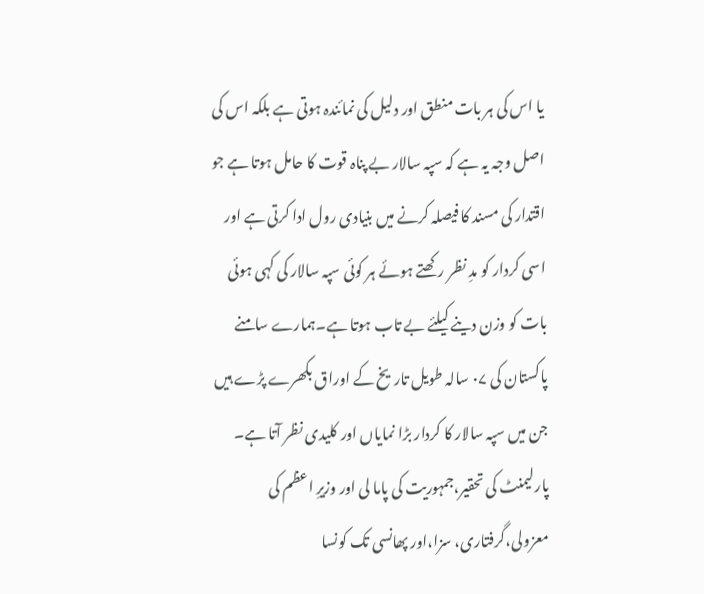یا اس کی ہر بات منطق اور دلیل کی نمائندہ ہوتی ہے بلکہ اس کی اصل وجہ یہ ہے کہ سپہ سالار بے پناہ قوت کا حامل ہوتا ہے جو اقتدار کی مسند کا فیصلہ کرنے میں بنیادی رول ادا کرتی ہے اور اسی کردار کو مدِ نظر رکھتے ہوئے ہر کوئی سپہ سالار کی کہی ہوئی بات کو وزن دینے کیلئے بے تاب ہوتا ہے۔ہمارے سامنے پاکستان کی ۰۷ سالہ طویل تاریخ کے اوراق بکھرے پڑے ہیں جن میں سپہ سالار کا کردار بڑا نمایاں اور کلیدی نظر آتا ہے۔ پارلیمنٹ کی تحقیر،جمہوریت کی پاما لی اور وزیرِ اعظم کی معزولی،گرفتاری، سزا،اور پھانسی تک کونسا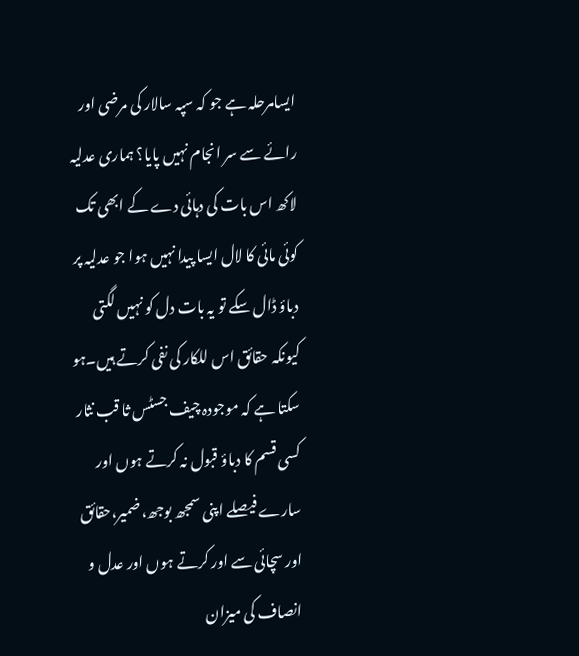ایسامرحلہ ہے جو کہ سپہ سالار کی مرضی اور رائے سے سر انجام نہیں پایا؟ ہماری عدلیہ لاکھ اس بات کی دہائی دے کے ابھی تک کوئی مائی کا لال ایسا پیدا نہیں ہوا جو عدلیہ پر دباؤ ڈال سکے تو یہ بات دل کو نہیں لگتی کیونکہ حقائق اس للکار کی نفی کرتے ہیں۔ہو سکتا ہے کہ موجودہ چیف جسٹس ثا قب نثار کسی قسم کا دباؤ قبول نہ کرتے ہوں اور سارے فیصلے اپنی سمجھ بوجھ،ضمیر،حقائق اور سچائی سے اور کرتے ہوں اور عدل و انصاف کی میزان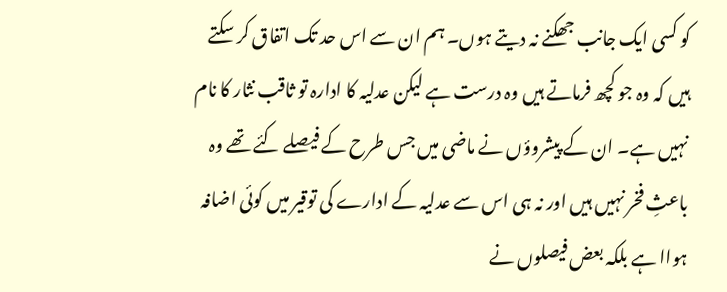کو کسی ایک جانب جھکنے نہ دیتے ہوں۔ ہم ان سے اس حد تک اتفاق کر سکتے ہیں کہ وہ جو کچھ فرماتے ہیں وہ درست ہے لیکن عدلیہ کا ادارہ تو ثاقب نثار کا نام نہیں ہے۔ ان کے پیشروؤں نے ماضی میں جس طرح کے فیصلے کئے تھے وہ باعثِ فخر نہیں ہیں اور نہ ہی اس سے عدلیہ کے ادارے کی توقیر میں کوئی اضافہ ہواا ہے بلکہ بعض فیصلوں نے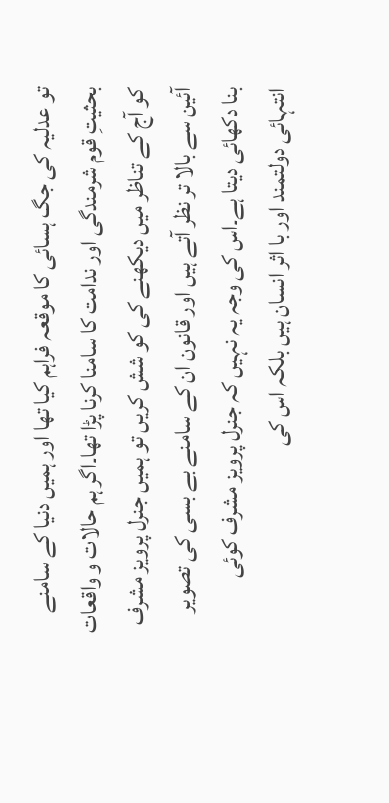تو عدلیہ کی جگ ہسائی کا موقعہ فراہم کیا تھا اور ہمیں دنیا کے سامنے بحثیتِ قوم شرمندگی اور ندامت کا سامنا کرنا پڑا تھا۔اگر ہم حالات و واقعات کو آج کے تناظر میں دیکھنے کی کو شش کریں تو ہمیں جنرل پرویز مشرف آئین سے بالا تر نظر آتے ہیں اور قانون ان کے سامنے بے بسی کی تصویر بنا دکھائی دیتا ہے۔اس کی وجہ یہ نہیں کہ جنرل پرویز مشرف کوئی انتہائی دولتمند اور با اثر انسان ہیں بلکہ اس کی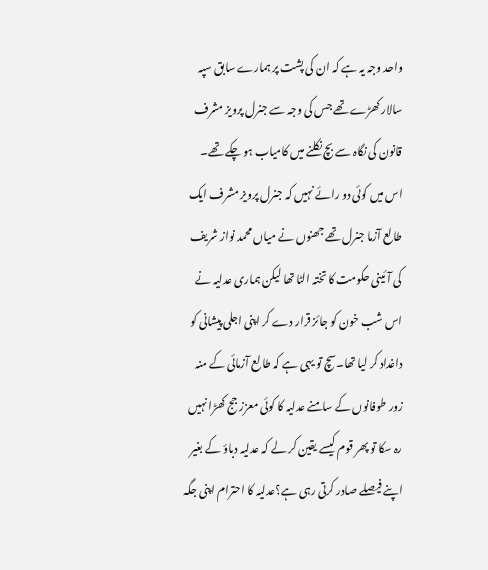واحد وجہ یہ ہے کہ ان کی پشت پر ہمارے سابق سپہ سالار کھڑے تھے جس کی وجہ سے جنرل پرویز مشرف قانون کی نگاہ سے بچ نکلنے میں کامیاب ہو چکے تھے۔ اس میں کوئی دو رائے نہیں کہ جنرل پرویز مشرف ایک طالع آزما جنرل تھے جھنوں نے میاں محمد نواز شریف کی آئینی حکومت کا تختہ الٹا تھا لیکن ہماری عدلیہ نے اس شب خون کو جائز قرار دے کر اپنی اجلی پیشانی کو داغداد کر لیا تھا۔سچ تو یہی ہے کہ طالع آزمائی کے منہ زور طوفانوں کے سامنے عدلیہ کا کوئی معزز جج کھڑا نہیں رہ سکا تو پھر قوم کیسے یقین کر لے کہ عدلیہ دباؤ کے بغیر اپنے فیصلے صادر کرتی رہی ہے؟عدلیہ کا احترام اپنی جگہ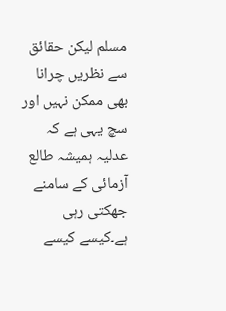مسلم لیکن حقائق سے نظریں چرانا بھی ممکن نہیں اور سچ یہی ہے کہ عدلیہ ہمیشہ طالع آزمائی کے سامنے جھکتی رہی ہے۔کیسے کیسے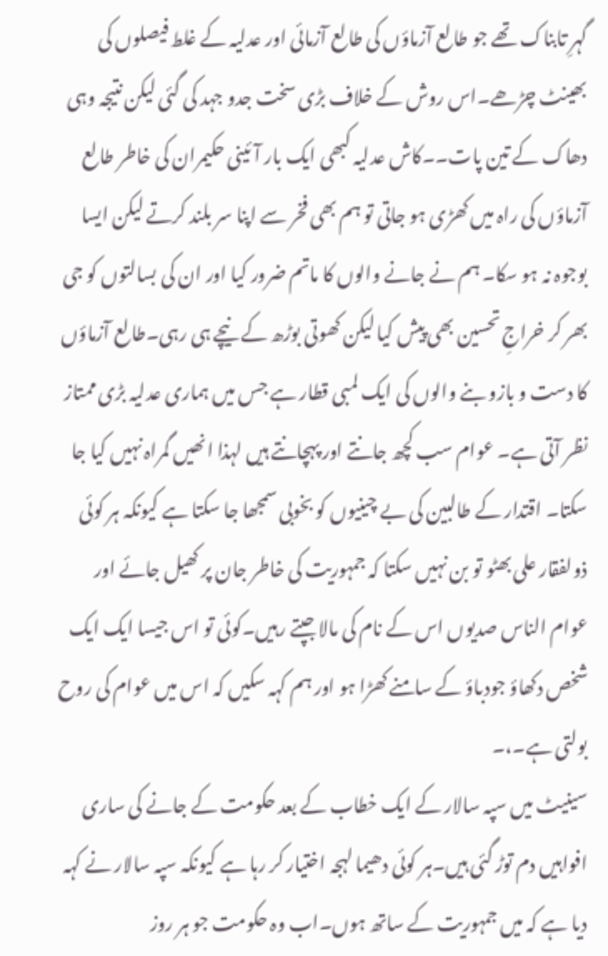گہرِ تابناک تھے جو طالع آزماؤں کی طالع آزمائی اور عدلیہ کے غلط فیصلوں کی بھینٹ چڑھے۔اس روش کے خلاف بڑی سخت جدو جہد کی گئی لیکن نتیجہ وہی دھاک کے تین پات۔۔کاش عدلیہ کبھی ایک بار آئینی حکیمران کی خاطر طالع آزماؤں کی راہ میں کھڑی ہو جاتی تو ہم بھی فخر سے اپنا سر بلند کرتے لیکن ایسا بوجوہ نہ ہو سکا۔ ہم نے جانے والوں کا ماتم ضرور کیا اور ان کی بسالتوں کو جی بھر کر خراجِ تحسین بھی پیش کیا لیکن کھوتی بوڑھ کے نیچے ہی رہی۔طالع آزماؤں کا دست و بازو بنے والوں کی ایک لمبی قطار ہے جس میں ہماری عدلیہ بڑی ممتاز نظر آتی ہے۔ عوام سب کچھ جانتے اور پہچانتے ہیں لہذا انھیں گمراہ نہیں کیا جا سکتا۔ اقتدار کے طالبین کی بے چینیوں کو بخوبی سمجھا جا سکتا ہے کیونکہ ہر کوئی ذولفقار علی بھٹو تو بن نہیں سکتا کہ جمہوریت کی خاطر جان پر کھیل جائے اور عوام الناس صدیوں اس کے نام کی مالا جپتے رہیں۔کوئی تو اس جیسا ایک ایک شخص دکھاؤ جودباؤ کے سامنے کھڑا ہو اور ہم کہہ سکیں کہ اس میں عوام کی روح بولتی ہے۔،۔
سینیٹ میں سپہ سالار کے ایک خطاب کے بعد حکومت کے جانے کی ساری افواہیں دم توڑ گئی ہیں۔ہر کوئی دھیما لہجہ اختیار کر رہا ہے کیونکہ سپہ سالار نے کہہ دیا ہے کہ میں جمہوریت کے ساتھ ہوں۔اب وہ حکومت جو ہر روز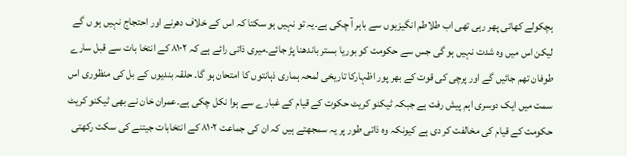ہچکولے کھاتی پھر رہی تھی اب طلاطم انگیزیوں سے باہر آ چکی ہے۔یہ تو نہیں ہو سکتا کہ اس کے خلاف دھرنے اور احتجاج نہیں ہو ں گے لیکن اس میں وہ شدت نہیں ہو گی جس سے حکومت کو بوریا بستر باندھنا پڑ جائے۔میری ذاتی رائے ہے کہ ۸۱۰۲ کے انتخا بات سے قبل سارے طوفان تھم جائیں گے اور پرچی کی قوت کے بھر پور اظہارکا تاریخی لمحہ ہماری ذہانتوں کا امتحان ہو گا۔ حلقہ بندیوں کے بل کی منظوری اس سمت میں ایک دوسری اہم پیش رفت ہے جبکہ ٹیکنو کریٹ حکوت کے قیام کے غبارے سے ہوا نکل چکی ہے۔عمران خان نے بھی ٹیکنو کریٹ حکومت کے قیام کی مخالفت کر دی ہے کیونکہ وہ ذاتی طور پر یہ سمجھتے ہیں کہ ان کی جماعت ۸۱۰۲ کے انتخابات جیتنے کی سکت رکھتی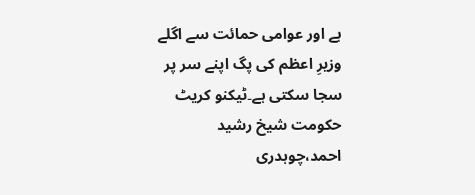ہے اور عوامی حمائت سے اگلے وزیرِ اعظم کی پگ اپنے سر پر سجا سکتی ہے۔ٹیکنو کریٹ حکومت شیخ رشید احمد،چوہدری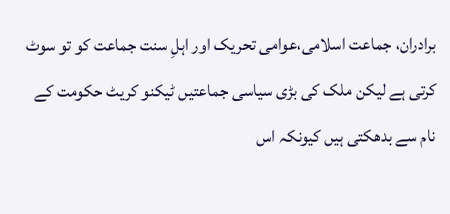برادران، جماعت اسلامی،عوامی تحریک اور اہلِ سنت جماعت کو تو سوٹ کرتی ہے لیکن ملک کی بڑی سیاسی جماعتیں ٹیکنو کریٹ حکومت کے نام سے بدھکتی ہیں کیونکہ اس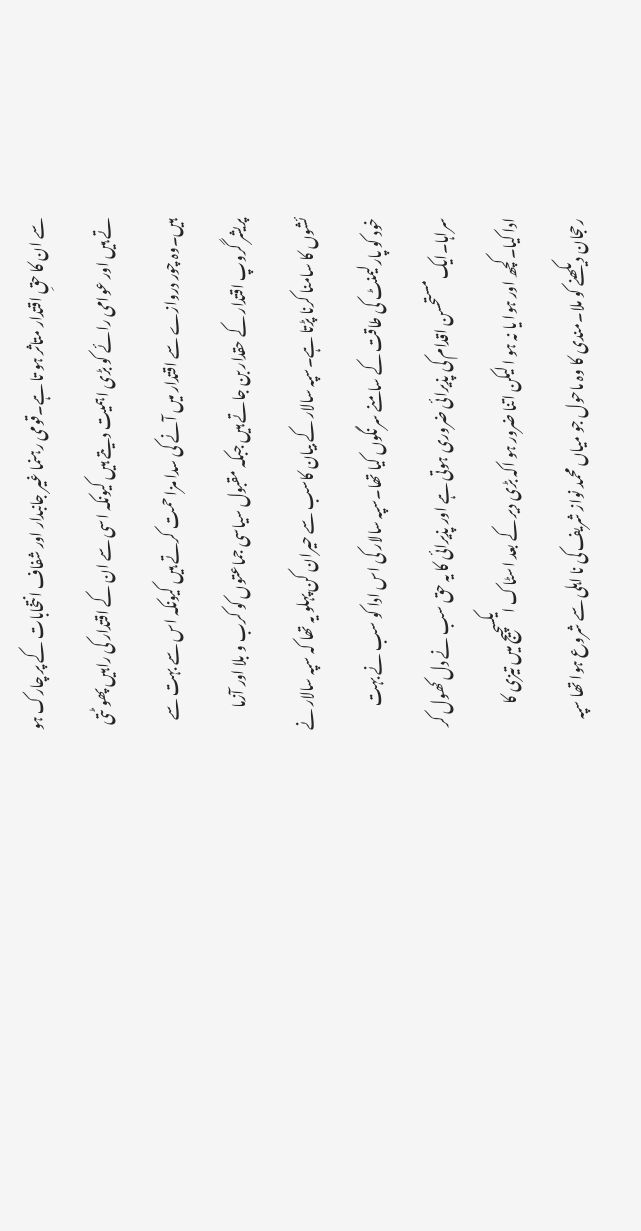سے ان کا حقِ اقتدار متاثر ہو تا ہے۔قومی رہنما غیر جانبدار اور شفاف انتخابات کے پر چارک ہو تے ہیں اور عوامی رائے کو بڑی اہمیت دیتے ہیں کیونکہ اسی سے ان کے اقتدار کی راہیں پھو ٹتی ہیں۔وہ چور دروازے سے اقتدار میں آنے کی سدا مزا حمت کرتے ہیں کیونکہ اس سے بہت سے پریشر گروپ اقتدار کے حقدار بن جاتے ہیں جبکہ مقبول سیاسی جماعتوں کو کرب و بلا اور آزما ئشوں کا سامنا کرنا پڑتا ہے۔سپہ سالار کے بیان کاسب سے حیران کن پہلو یہ تھا کہ سپہ سالار نے خود کو پارلیمنٹ کی طاقت کے سامنے سرنگوں کیا تھا۔سپہ سالار کی اس ادا کو سب نے بہت سراہا۔ایک مستحسن اقدام کی پذیرائی ضروری ہوتی ہے اور پذیرائی کا یہ حق سب نے دل کھول کر ادا کیا۔کچھ اور ہوا یا نہ ہو ا لیکن اتنا ضرور ہو اکہ بڑی دیر کے بعد اسٹاک ایکسچیج میں تیزی کا رحجان دیکھنے کو ملا۔مندی کا وہ ماحول جو میاں محمد نواز شریف کی نا اہلی سے شروع ہوا تھا سپہ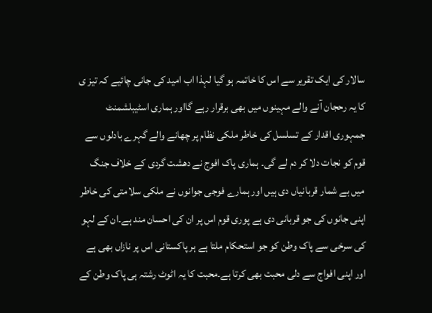سالار کی ایک تقریر سے اس کا خاتمہ ہو گیا لہذا اب امید کی جانی چائیے کہ تیز ی کا یہ رحجان آنے والے مہینوں میں بھی برقرار رہے گااور ہماری اسٹیبلشمنٹ جمہوری اقدار کے تسلسل کی خاطر ملکی نظام پر چھانے والے گہرے بادلوں سے قوم کو نجات دلا کر دم لے گی۔ ہماری پاک افوج نے دھشت گردی کے خلاف جنگ میں بے شمار قربانیاں دی ہیں اور ہمارے فوجی جوانوں نے ملکی سلامتی کی خاطر اپنی جانوں کی جو قربانی دی ہے پوری قوم اس پر ان کی احسان مند ہے۔ان کے لہو کی سرخی سے پاک وطن کو جو استحکام ملتا ہے ہر پاکستانی اس پر نازاں بھی ہے اور اپنی افواج سے دلی محبت بھی کرتا ہے۔محبت کا یہ اٹوٹ رشتہ ہی پاک وطن کے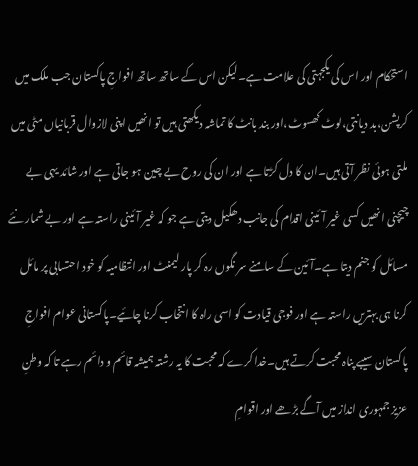استحکام اور اس کی یکجہتی کی علامت ہے۔لیکن اس کے ساتھ ساتھ افواجِ پاکستان جب ملک میں کرپشن،بد دیانتی،لوٹ کھسوٹ،اور بند بانٹ کا تماشہ دیکھتی ہیں تو انھیں اپنی لازوال قربانیاں مٹی میں ملتی ہوئی نظر آتی ہیں۔ان کا دل کڑتا ہے اور ان کی روح بے چین ہو جاتی ہے اور شائد یہی بے چیچنی انھیں کسی غیر آئینی اقدام کی جانب دھکیل دیتی ہے جو کہ غیر آئینی راستہ ہے اور بے شمار نئے مسائل کو جنم دیتا ہے۔آئین کے سامنے سر نگوں رہ کر پار لیمنٹ اور انتظامیہ کو خود احتسابی پر مائل کرنا ہی بہتریں راستہ ہے اور فوجی قیادت کو اسی راہ کا انتخاب کرنا چائیے۔پاکستانی عوام افواجِ پاکستان سیبے پناہ محبت کرتے ہیں۔خدا کرے کہ محبت کا یہ رشتہ ہمیشہ قائم و دائم رہے تا کہ وطنِ عزیز جمہوری انداز میں آگے بڑھے اور اقوامِ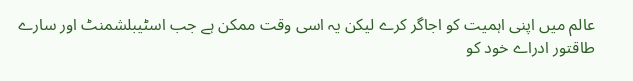عالم میں اپنی اہمیت کو اجاگر کرے لیکن یہ اسی وقت ممکن ہے جب اسٹیبلشمنٹ اور سارے طاقتور ادراے خود کو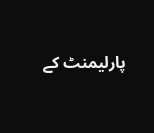پارلیمنٹ کے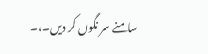سامنے سر نگوں کر دیں۔،۔